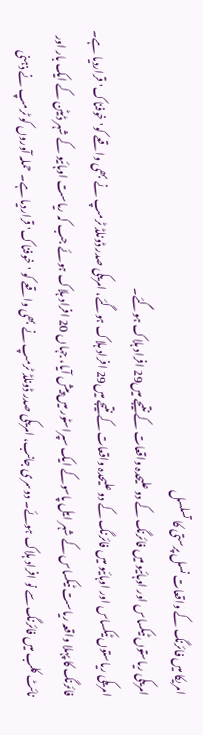امریکا میں فائرنگ کے واقعات نسل پرستی کا تسلسل
امریکی ریاستوں ٹیکساس اور اوہائیو میں فائرنگ کے دو علیحدہ واقعات کے نتیجے میں29 افراد ہلاک ہوگئے۔
امریکی ریاستوں ٹیکساس اور اوہائیو میں فائرنگ کے دو علیحدہ واقعات کے نتیجے میں29 افراد ہلاک ہوگئے، امریکی صدر ڈونلڈ ٹرمپ نے بھی واقعے کو'خوفناک' قراردیا ہے۔ فائرنگ کا پہلا واقعہ ریاست ٹیکساس کے شہر ایل پاسوکے ایک سپراسٹور میں پیش آیا، جہاں 20 افراد ہلاک ہوئے جب کہ ریاست اوہائیو کے شہر ڈیٹن کے ایک بار اور نائٹ کلب میں فائرنگ سے نو افراد ہلاک ہوئے۔ دوسری جانب، امریکی صدر ڈونلڈ ٹرمپ نے بھی واقعے کو 'خوفناک' قراردیا ہے۔ حملہ آوروں کو ٹرمپ نے ذہنی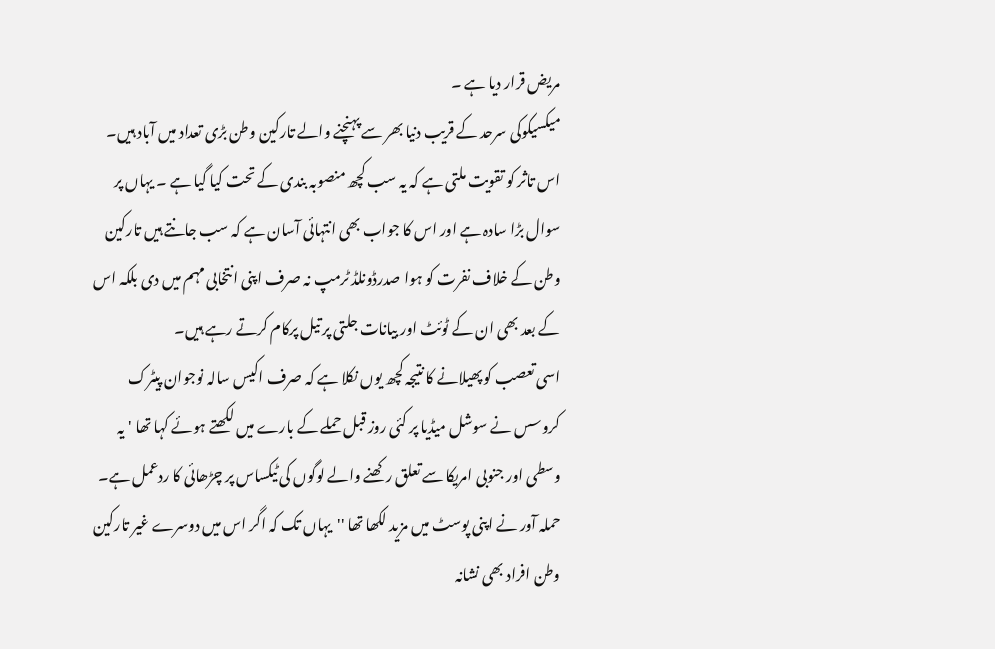مریض قرار دیا ہے ۔
میکسیکوکی سرحد کے قریب دنیا بھر سے پہنچنے والے تارکین وطن بڑی تعداد میں آباد ہیں۔ اس تاثر کو تقویت ملتی ہے کہ یہ سب کچھ منصوبہ بندی کے تحت کیا گیا ہے ۔ یہاں پر سوال بڑا سادہ ہے اور اس کا جواب بھی انتہائی آسان ہے کہ سب جانتے ہیں تارکین وطن کے خلاف نفرت کو ہوا صدرڈونلڈ ٹرمپ نہ صرف اپنی انتخابی مہم میں دی بلکہ اس کے بعد بھی ان کے ٹوئٹ اور بیانات جلتی پر تیل پرکام کرتے رہے ہیں۔
اسی تعصب کو پھیلانے کا نتیجہ کچھ یوں نکلا ہے کہ صرف اکیس سالہ نوجوان پیٹرک کروسس نے سوشل میڈیا پر کئی روز قبل حملے کے بارے میں لکھتے ہوئے کہا تھا 'یہ وسطی اور جنوبی امریکا سے تعلق رکھنے والے لوگوں کی ٹیکساس پر چڑھائی کا ردعمل ہے۔ حملہ آور نے اپنی پوسٹ میں مزید لکھا تھا ''یہاں تک کہ اگر اس میں دوسرے غیر تارکین وطن افراد بھی نشانہ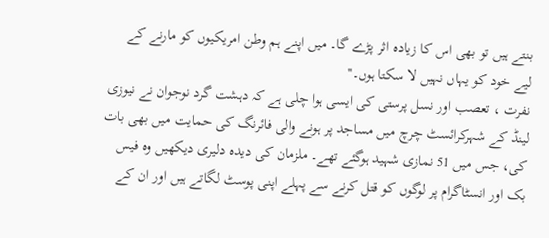بنتے ہیں تو بھی اس کا زیادہ اثر پڑے گا۔ میں اپنے ہم وطن امریکیوں کو مارنے کے لیے خود کو یہاں نہیں لا سکتا ہوں۔''
نفرت ، تعصب اور نسل پرستی کی ایسی ہوا چلی ہے کہ دہشت گرد نوجوان نے نیوزی لینڈ کے شہرکرائسٹ چرچ میں مساجد پر ہونے والی فائرنگ کی حمایت میں بھی بات کی، جس میں 51 نمازی شہید ہوگئے تھے۔ ملزمان کی دیدہ دلیری دیکھیں وہ فیس بک اور انسٹاگرام پر لوگوں کو قتل کرنے سے پہلے اپنی پوسٹ لگاتے ہیں اور ان کے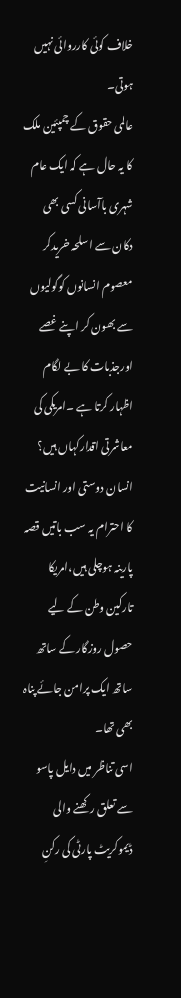خلاف کوئی کارروائی نہیں ہوتی۔
عالمی حقوق کے چمپئین ملک کا یہ حال ہے کہ ایک عام شہری باآسانی کسی بھی دکان سے اسلحہ خریدکر معصوم انسانوں کوگولیوں سے بھون کر اپنے غصے اورجذبات کا بے لگام اظہار کرتا ہے ۔امریکی کی معاشرتی اقدارکہاں ہیں؟ انسان دوستی اور انسانیت کا احترام یہ سب باتیں قصہ پارینہ ہوچلی ہیں،امریکا تارکین وطن کے لیے حصول روزگار کے ساتھ ساتھ ایک پرامن جائے پناہ بھی تھا۔
اسی تناظر میں دایل پاسو سے تعلق رکھنے والی ڈیموکریٹ پارٹی کی رکنِ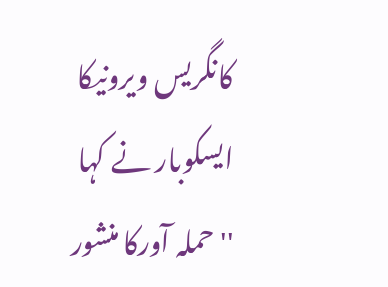کانگریس ویرونیکا ایسکوبار نے کہا ''حملہ آورکا منشور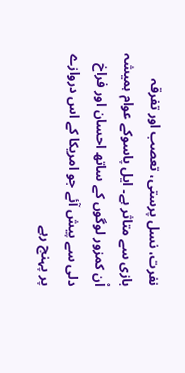نفرت، نسل پرستی، تعصب اور تفرقہ بازی سے متاثر ہے۔ ایل پاسوکے عوام ہمیشہ اْن کمزور لوگوں کے ساتھ احسان اور فراخ دلی سے پیش آئے جو امریکا کے اس دروازے پر پہنچ رہے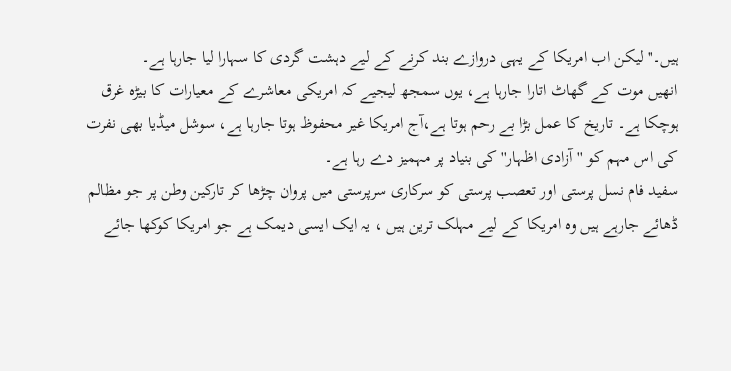ہیں۔'' لیکن اب امریکا کے یہی دروازے بند کرنے کے لیے دہشت گردی کا سہارا لیا جارہا ہے۔
انھیں موت کے گھاٹ اتارا جارہا ہے، یوں سمجھ لیجیے کہ امریکی معاشرے کے معیارات کا بیڑہ غرق ہوچکا ہے۔ تاریخ کا عمل بڑا بے رحم ہوتا ہے،آج امریکا غیر محفوظ ہوتا جارہا ہے، سوشل میڈیا بھی نفرت کی اس مہم کو ''آزادی اظہار'' کی بنیاد پر مہمیز دے رہا ہے۔
سفید فام نسل پرستی اور تعصب پرستی کو سرکاری سرپرستی میں پروان چڑھا کر تارکین وطن پر جو مظالم ڈھائے جارہے ہیں وہ امریکا کے لیے مہلک ترین ہیں ، یہ ایک ایسی دیمک ہے جو امریکا کوکھا جائے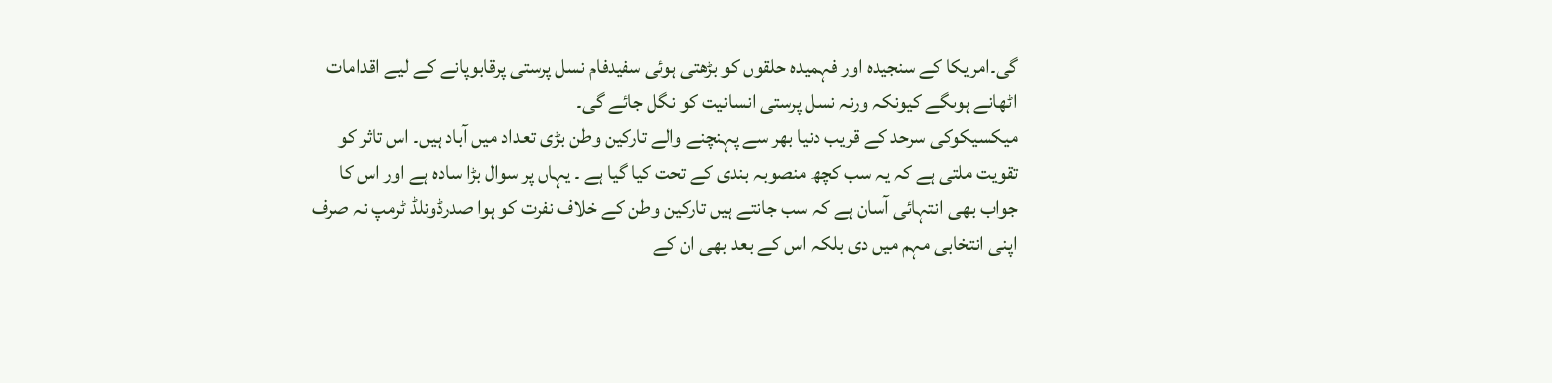گی۔امریکا کے سنجیدہ اور فہمیدہ حلقوں کو بڑھتی ہوئی سفیدفام نسل پرستی پرقابوپانے کے لیے اقدامات اٹھانے ہوںگے کیونکہ ورنہ نسل پرستی انسانیت کو نگل جائے گی۔
میکسیکوکی سرحد کے قریب دنیا بھر سے پہنچنے والے تارکین وطن بڑی تعداد میں آباد ہیں۔ اس تاثر کو تقویت ملتی ہے کہ یہ سب کچھ منصوبہ بندی کے تحت کیا گیا ہے ۔ یہاں پر سوال بڑا سادہ ہے اور اس کا جواب بھی انتہائی آسان ہے کہ سب جانتے ہیں تارکین وطن کے خلاف نفرت کو ہوا صدرڈونلڈ ٹرمپ نہ صرف اپنی انتخابی مہم میں دی بلکہ اس کے بعد بھی ان کے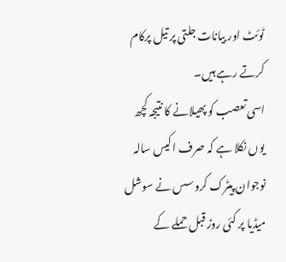ٹوئٹ اور بیانات جلتی پر تیل پرکام کرتے رہے ہیں۔
اسی تعصب کو پھیلانے کا نتیجہ کچھ یوں نکلا ہے کہ صرف اکیس سالہ نوجوان پیٹرک کروسس نے سوشل میڈیا پر کئی روز قبل حملے کے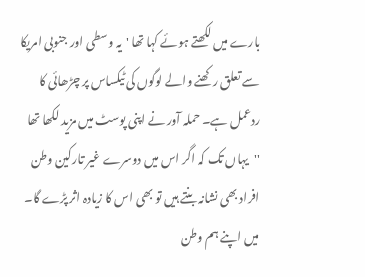بارے میں لکھتے ہوئے کہا تھا 'یہ وسطی اور جنوبی امریکا سے تعلق رکھنے والے لوگوں کی ٹیکساس پر چڑھائی کا ردعمل ہے۔ حملہ آور نے اپنی پوسٹ میں مزید لکھا تھا ''یہاں تک کہ اگر اس میں دوسرے غیر تارکین وطن افراد بھی نشانہ بنتے ہیں تو بھی اس کا زیادہ اثر پڑے گا۔ میں اپنے ہم وطن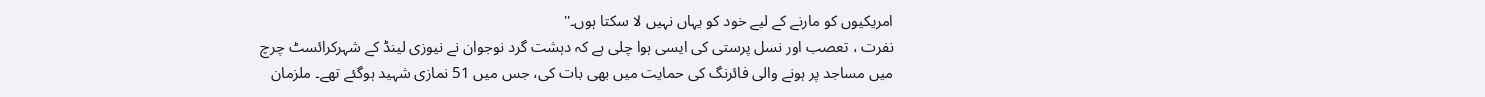امریکیوں کو مارنے کے لیے خود کو یہاں نہیں لا سکتا ہوں۔''
نفرت ، تعصب اور نسل پرستی کی ایسی ہوا چلی ہے کہ دہشت گرد نوجوان نے نیوزی لینڈ کے شہرکرائسٹ چرچ میں مساجد پر ہونے والی فائرنگ کی حمایت میں بھی بات کی، جس میں 51 نمازی شہید ہوگئے تھے۔ ملزمان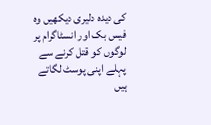کی دیدہ دلیری دیکھیں وہ فیس بک اور انسٹاگرام پر لوگوں کو قتل کرنے سے پہلے اپنی پوسٹ لگاتے ہیں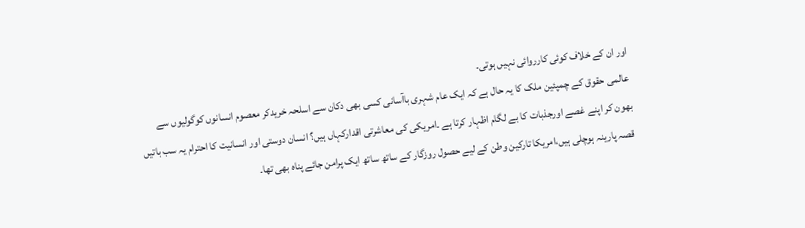اور ان کے خلاف کوئی کارروائی نہیں ہوتی۔
عالمی حقوق کے چمپئین ملک کا یہ حال ہے کہ ایک عام شہری باآسانی کسی بھی دکان سے اسلحہ خریدکر معصوم انسانوں کوگولیوں سے بھون کر اپنے غصے اورجذبات کا بے لگام اظہار کرتا ہے ۔امریکی کی معاشرتی اقدارکہاں ہیں؟ انسان دوستی اور انسانیت کا احترام یہ سب باتیں قصہ پارینہ ہوچلی ہیں،امریکا تارکین وطن کے لیے حصول روزگار کے ساتھ ساتھ ایک پرامن جائے پناہ بھی تھا۔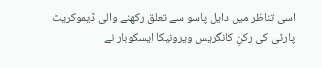اسی تناظر میں دایل پاسو سے تعلق رکھنے والی ڈیموکریٹ پارٹی کی رکنِ کانگریس ویرونیکا ایسکوبار نے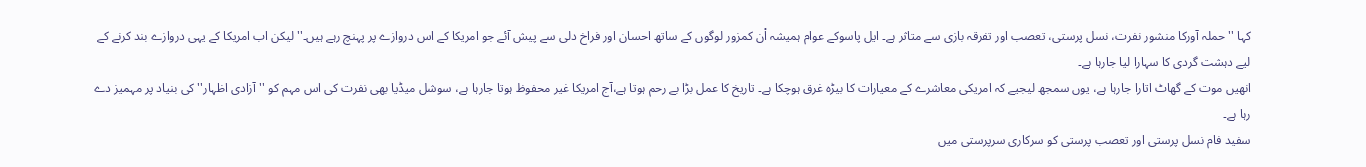کہا ''حملہ آورکا منشور نفرت، نسل پرستی، تعصب اور تفرقہ بازی سے متاثر ہے۔ ایل پاسوکے عوام ہمیشہ اْن کمزور لوگوں کے ساتھ احسان اور فراخ دلی سے پیش آئے جو امریکا کے اس دروازے پر پہنچ رہے ہیں۔'' لیکن اب امریکا کے یہی دروازے بند کرنے کے لیے دہشت گردی کا سہارا لیا جارہا ہے۔
انھیں موت کے گھاٹ اتارا جارہا ہے، یوں سمجھ لیجیے کہ امریکی معاشرے کے معیارات کا بیڑہ غرق ہوچکا ہے۔ تاریخ کا عمل بڑا بے رحم ہوتا ہے،آج امریکا غیر محفوظ ہوتا جارہا ہے، سوشل میڈیا بھی نفرت کی اس مہم کو ''آزادی اظہار'' کی بنیاد پر مہمیز دے رہا ہے۔
سفید فام نسل پرستی اور تعصب پرستی کو سرکاری سرپرستی میں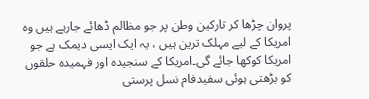پروان چڑھا کر تارکین وطن پر جو مظالم ڈھائے جارہے ہیں وہ امریکا کے لیے مہلک ترین ہیں ، یہ ایک ایسی دیمک ہے جو امریکا کوکھا جائے گی۔امریکا کے سنجیدہ اور فہمیدہ حلقوں کو بڑھتی ہوئی سفیدفام نسل پرستی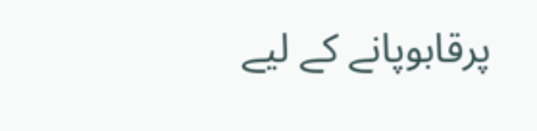پرقابوپانے کے لیے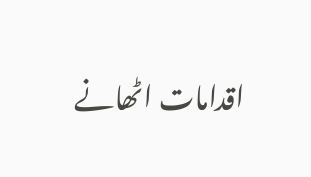اقدامات اٹھانے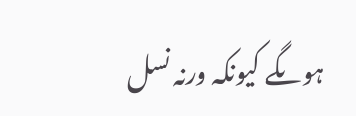ہوںگے کیونکہ ورنہ نسل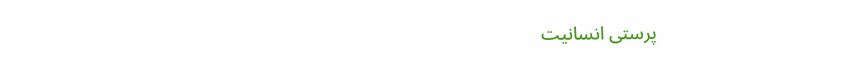پرستی انسانیت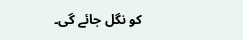کو نگل جائے گی۔